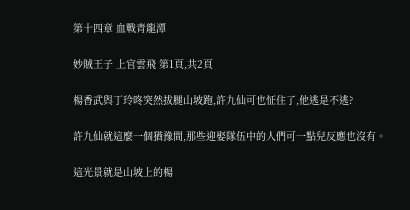第十四章 血戰青龍潭

妙賊王子 上官雲飛 第1頁,共2頁

楊香武與丁玲咚突然拔腿山坡跑,許九仙可也怔住了,他逃是不逃?

許九仙就這麼一個猶豫間,那些迎娶隊伍中的人們可一點兒反應也沒有。

這光景就是山坡上的楊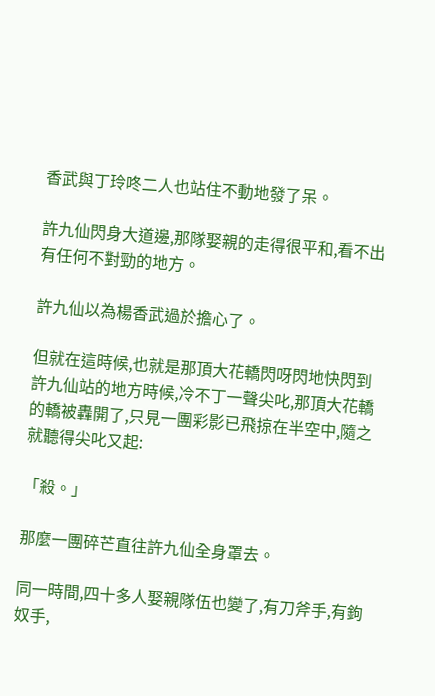香武與丁玲咚二人也站住不動地發了呆。

許九仙閃身大道邊,那隊娶親的走得很平和,看不出有任何不對勁的地方。

許九仙以為楊香武過於擔心了。

但就在這時候,也就是那頂大花轎閃呀閃地快閃到許九仙站的地方時候,冷不丁一聲尖叱,那頂大花轎的轎被轟開了,只見一團彩影已飛掠在半空中,隨之就聽得尖叱又起:

「殺。」

那麼一團碎芒直往許九仙全身罩去。

同一時間,四十多人娶親隊伍也變了,有刀斧手,有鉤奴手,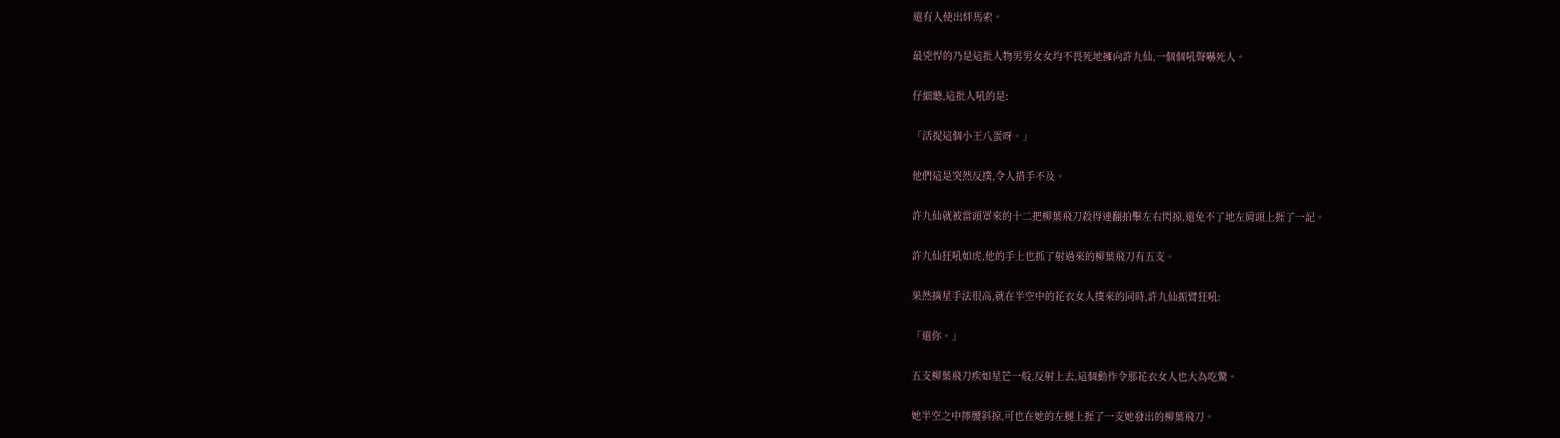還有人使出絆馬索。

最兇悍的乃是這批人物男男女女均不畏死地擁向許九仙,一個個吼聲嚇死人。

仔細聽,這批人吼的是:

「活捉這個小王八蛋呀。」

他們這是突然反撲,令人措手不及。

許九仙就被當頭罩來的十二把柳葉飛刀殺得連翻拍擊左右閃掠,還免不了地左肩頭上捱了一記。

許九仙狂吼如虎,他的手上也抓了射過來的柳葉飛刀有五支。

果然摘星手法很高,就在半空中的花衣女人撲來的同時,許九仙振臂狂吼:

「還你。」

五支柳葉飛刀疾如星芒一般,反射上去,這個動作令那花衣女人也大為吃驚。

她半空之中擰腰斜掠,可也在她的左腿上捱了一支她發出的柳葉飛刀。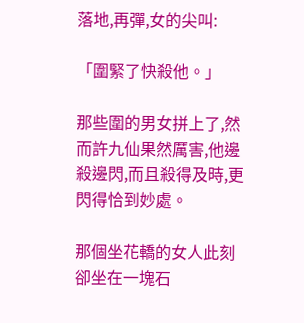落地,再彈,女的尖叫:

「圍緊了快殺他。」

那些圍的男女拼上了,然而許九仙果然厲害,他邊殺邊閃,而且殺得及時,更閃得恰到妙處。

那個坐花轎的女人此刻卻坐在一塊石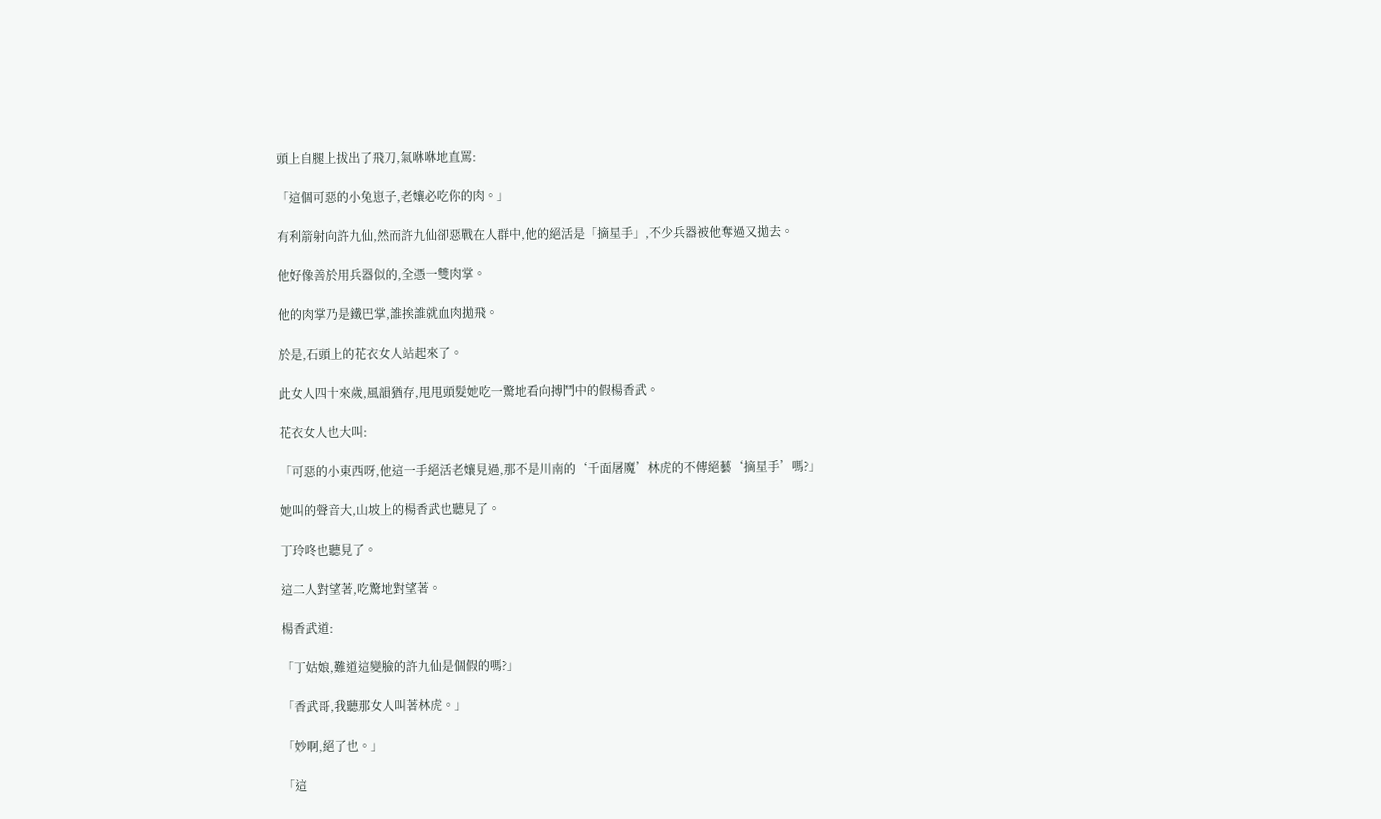頭上自腿上拔出了飛刀,氣咻咻地直罵:

「這個可惡的小兔崽子,老孃必吃你的肉。」

有利箭射向許九仙,然而許九仙卻惡戰在人群中,他的絕活是「摘星手」,不少兵器被他奪過又拋去。

他好像善於用兵器似的,全憑一雙肉掌。

他的肉掌乃是鐵巴掌,誰挨誰就血肉拋飛。

於是,石頭上的花衣女人站起來了。

此女人四十來歲,風韻猶存,甩甩頭髮她吃一驚地看向搏鬥中的假楊香武。

花衣女人也大叫:

「可惡的小東西呀,他這一手絕活老孃見過,那不是川南的‘千面屠魔’林虎的不傳絕藝‘摘星手’嗎?」

她叫的聲音大,山坡上的楊香武也聽見了。

丁玲咚也聽見了。

這二人對望著,吃驚地對望著。

楊香武道:

「丁姑娘,難道這變臉的許九仙是個假的嗎?」

「香武哥,我聽那女人叫著林虎。」

「妙啊,絕了也。」

「這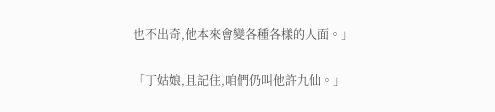也不出奇,他本來會變各種各樣的人面。」

「丁姑娘,且記住,咱們仍叫他許九仙。」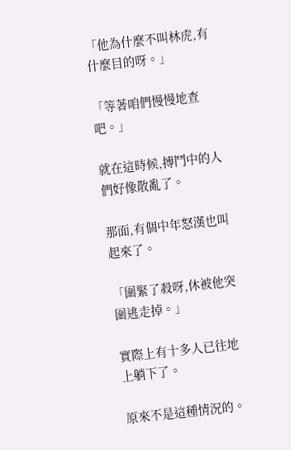「他為什麼不叫林虎,有什麼目的呀。」

「等著咱們慢慢地查吧。」

就在這時候,搏鬥中的人們好像散亂了。

那面,有個中年怒漢也叫起來了。

「圍緊了殺呀,休被他突圍逃走掉。」

實際上有十多人已往地上躺下了。

原來不是這種情況的。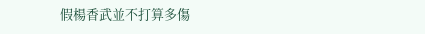假楊香武並不打算多傷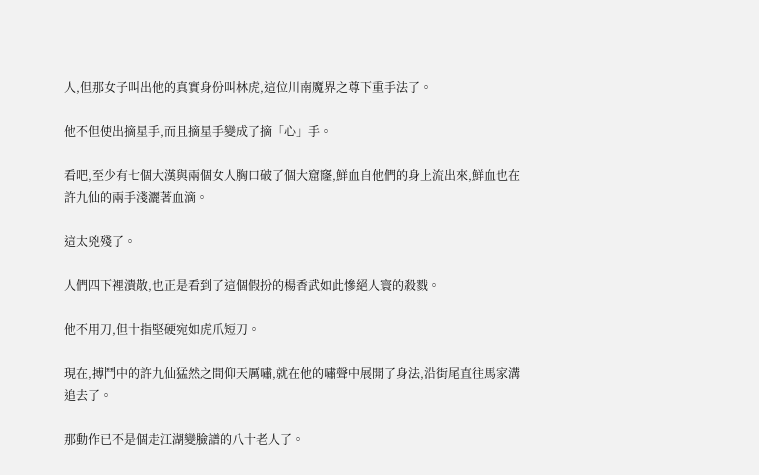人,但那女子叫出他的真實身份叫林虎,這位川南魔界之尊下重手法了。

他不但使出摘星手,而且摘星手變成了摘「心」手。

看吧,至少有七個大漢與兩個女人胸口破了個大窟窿,鮮血自他們的身上流出來,鮮血也在許九仙的兩手淺灑著血滴。

這太兇殘了。

人們四下裡潰散,也正是看到了這個假扮的楊香武如此慘絕人寰的殺戮。

他不用刀,但十指堅硬宛如虎爪短刀。

現在,搏鬥中的許九仙猛然之間仰天厲嘯,就在他的嘯聲中展開了身法,沿街尾直往馬家溝追去了。

那動作已不是個走江湖變臉譜的八十老人了。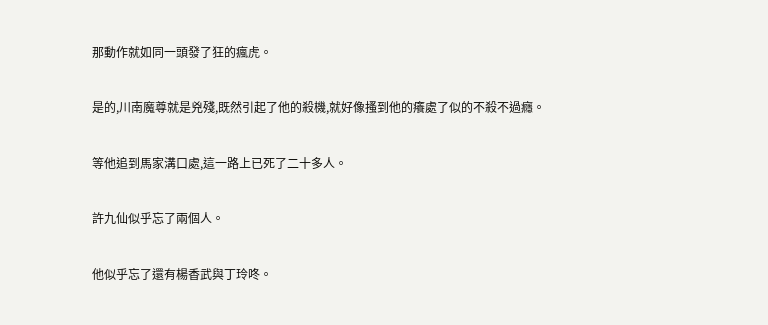那動作就如同一頭發了狂的瘋虎。

是的,川南魔尊就是兇殘,既然引起了他的殺機,就好像搔到他的癢處了似的不殺不過癮。

等他追到馬家溝口處,這一路上已死了二十多人。

許九仙似乎忘了兩個人。

他似乎忘了還有楊香武與丁玲咚。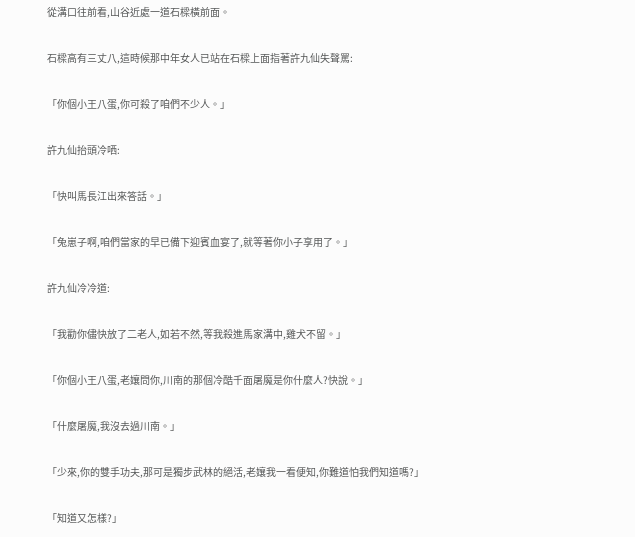從溝口往前看,山谷近處一道石樑橫前面。

石樑高有三丈八,這時候那中年女人已站在石樑上面指著許九仙失聲罵:

「你個小王八蛋,你可殺了咱們不少人。」

許九仙抬頭冷哂:

「快叫馬長江出來答話。」

「兔崽子啊,咱們當家的早已備下迎賓血宴了,就等著你小子享用了。」

許九仙冷冷道:

「我勸你儘快放了二老人,如若不然,等我殺進馬家溝中,雞犬不留。」

「你個小王八蛋,老孃問你,川南的那個冷酷千面屠魔是你什麼人?快說。」

「什麼屠魔,我沒去過川南。」

「少來,你的雙手功夫,那可是獨步武林的絕活,老孃我一看便知,你難道怕我們知道嗎?」

「知道又怎樣?」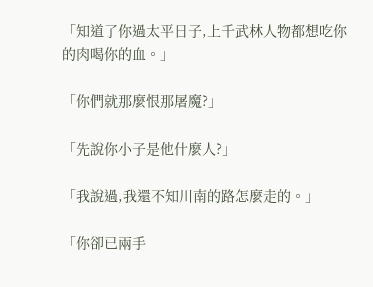「知道了你過太平日子,上千武林人物都想吃你的肉喝你的血。」

「你們就那麼恨那屠魔?」

「先說你小子是他什麼人?」

「我說過,我還不知川南的路怎麼走的。」

「你卻已兩手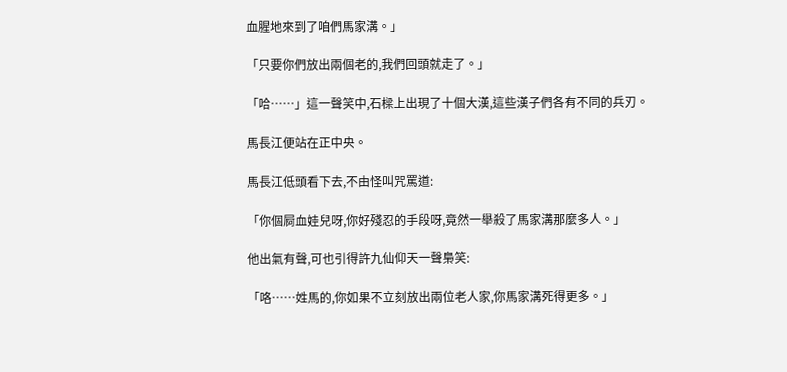血腥地來到了咱們馬家溝。」

「只要你們放出兩個老的,我們回頭就走了。」

「哈……」這一聲笑中,石樑上出現了十個大漢,這些漢子們各有不同的兵刃。

馬長江便站在正中央。

馬長江低頭看下去,不由怪叫咒罵道:

「你個屙血娃兒呀,你好殘忍的手段呀,竟然一舉殺了馬家溝那麼多人。」

他出氣有聲,可也引得許九仙仰天一聲梟笑:

「咯……姓馬的,你如果不立刻放出兩位老人家,你馬家溝死得更多。」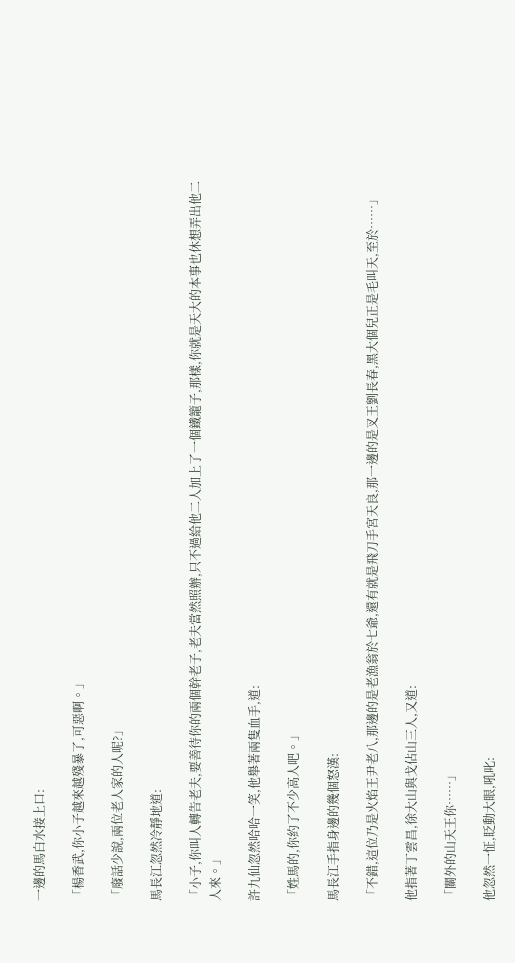一邊的馬白水接上口:

「楊香武,你小子越來越殘暴了,可惡啊。」

「廢話少說,兩位老人家的人呢?」

馬長江忽然冷靜地道:

「小子,你叫人轉告老夫,要善待你的兩個幹老子,老夫當然照辦,只不過給他二人加上了一個鐵籠子,那樣,你就是天大的本事也休想弄出他二人來。」

許九仙忽然哈哈一笑,他舉著兩隻血手,道:

「姓馬的,你約了不少高人吧。」

馬長江手指身邊的幾個怒漢:

「不錯,這位乃是火焰王尹老八,那邊的是老漁翁於七爺,還有就是飛刀手宮天良,那一邊的是叉王劉長春,黑大個兒正是毛叫天,至於……」

他指著丁雲昌,徐大山與戈佔山三人,又道:

「關外的山天王你……」

他忽然一怔,眨動大眼,吼叱: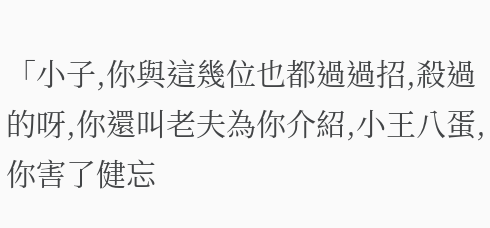「小子,你與這幾位也都過過招,殺過的呀,你還叫老夫為你介紹,小王八蛋,你害了健忘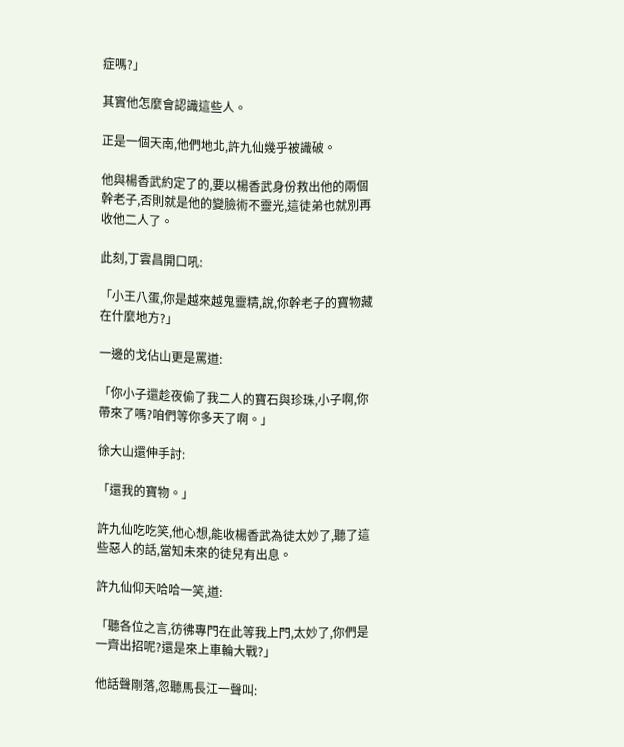症嗎?」

其實他怎麼會認識這些人。

正是一個天南,他們地北,許九仙幾乎被識破。

他與楊香武約定了的,要以楊香武身份救出他的兩個幹老子,否則就是他的變臉術不靈光,這徒弟也就別再收他二人了。

此刻,丁雲昌開口吼:

「小王八蛋,你是越來越鬼靈精,說,你幹老子的寶物藏在什麼地方?」

一邊的戈佔山更是罵道:

「你小子還趁夜偷了我二人的寶石與珍珠,小子啊,你帶來了嗎?咱們等你多天了啊。」

徐大山還伸手討:

「還我的寶物。」

許九仙吃吃笑,他心想,能收楊香武為徒太妙了,聽了這些惡人的話,當知未來的徒兒有出息。

許九仙仰天哈哈一笑,道:

「聽各位之言,彷彿專門在此等我上門,太妙了,你們是一齊出招呢?還是來上車輪大戰?」

他話聲剛落,忽聽馬長江一聲叫: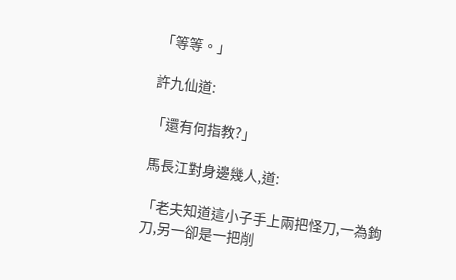「等等。」

許九仙道:

「還有何指教?」

馬長江對身邊幾人,道:

「老夫知道這小子手上兩把怪刀,一為鉤刀,另一卻是一把削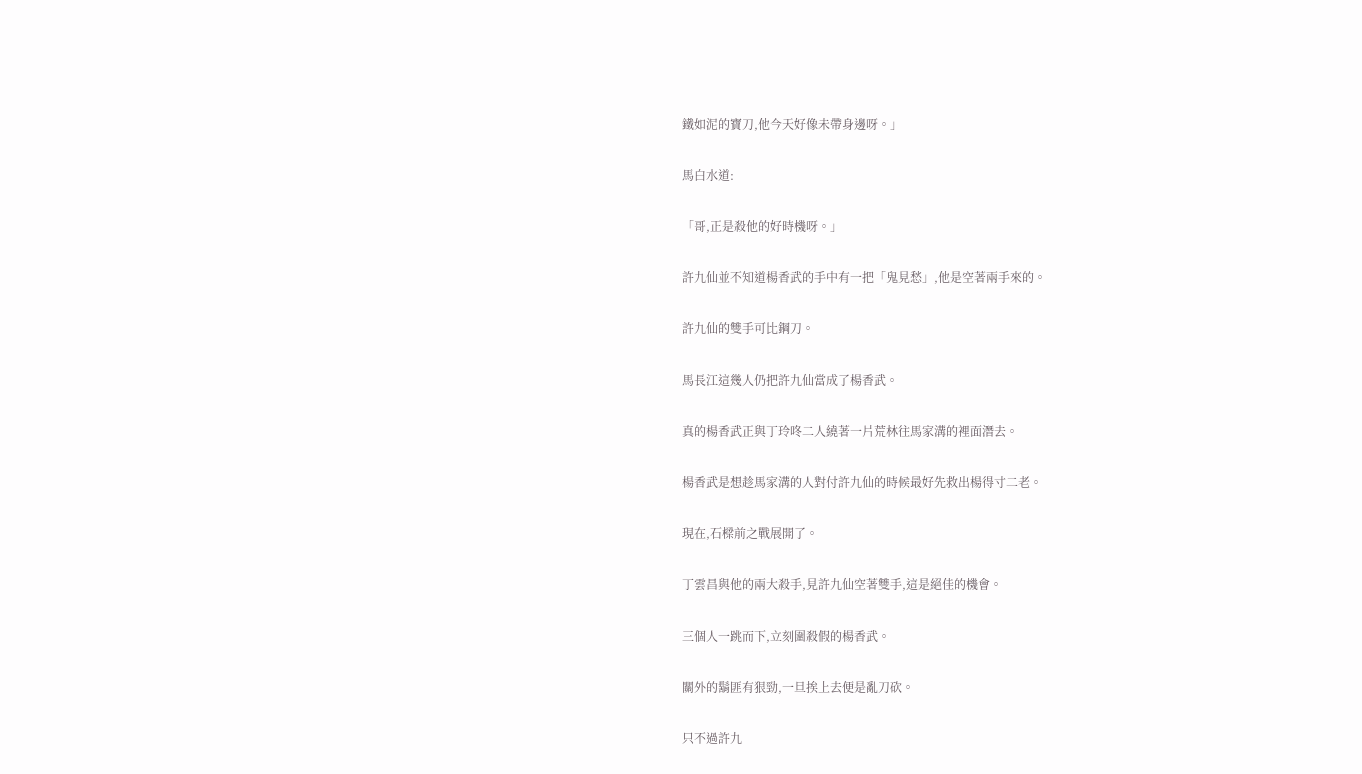鐵如泥的寶刀,他今天好像未帶身邊呀。」

馬白水道:

「哥,正是殺他的好時機呀。」

許九仙並不知道楊香武的手中有一把「鬼見愁」,他是空著兩手來的。

許九仙的雙手可比鋼刀。

馬長江這幾人仍把許九仙當成了楊香武。

真的楊香武正與丁玲咚二人繞著一片荒林往馬家溝的裡面潛去。

楊香武是想趁馬家溝的人對付許九仙的時候最好先救出楊得寸二老。

現在,石樑前之戰展開了。

丁雲昌與他的兩大殺手,見許九仙空著雙手,這是絕佳的機會。

三個人一跳而下,立刻圍殺假的楊香武。

關外的鬍匪有狠勁,一旦挨上去便是亂刀砍。

只不過許九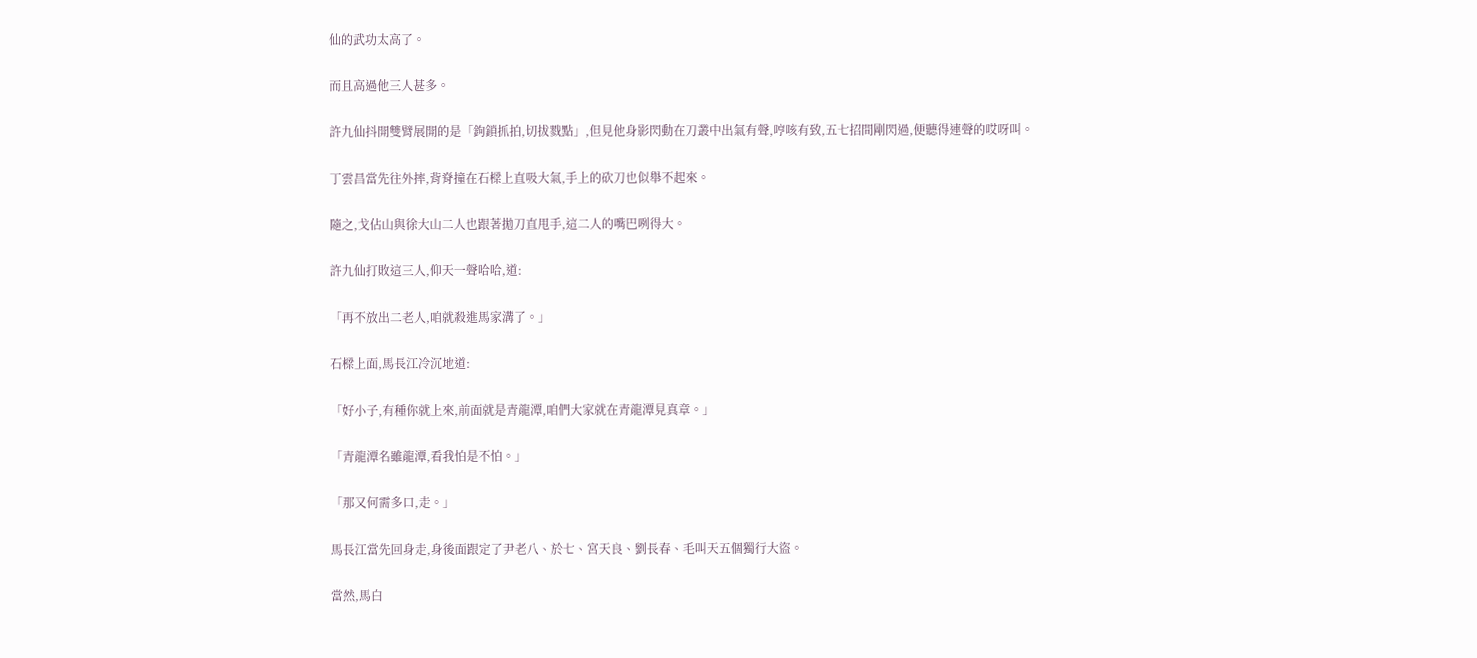仙的武功太高了。

而且高過他三人甚多。

許九仙抖開雙臂展開的是「鉤鎖抓拍,切拔戮點」,但見他身影閃動在刀叢中出氣有聲,哼咳有致,五七招間剛閃過,便聽得連聲的哎呀叫。

丁雲昌當先往外摔,背脊撞在石樑上直吸大氣,手上的砍刀也似舉不起來。

隨之,戈佔山與徐大山二人也跟著拋刀直甩手,這二人的嘴巴咧得大。

許九仙打敗這三人,仰天一聲哈哈,道:

「再不放出二老人,咱就殺進馬家溝了。」

石樑上面,馬長江冷沉地道:

「好小子,有種你就上來,前面就是青龍潭,咱們大家就在青龍潭見真章。」

「青龍潭名雖龍潭,看我怕是不怕。」

「那又何需多口,走。」

馬長江當先回身走,身後面跟定了尹老八、於七、宮天良、劉長春、毛叫天五個獨行大盜。

當然,馬白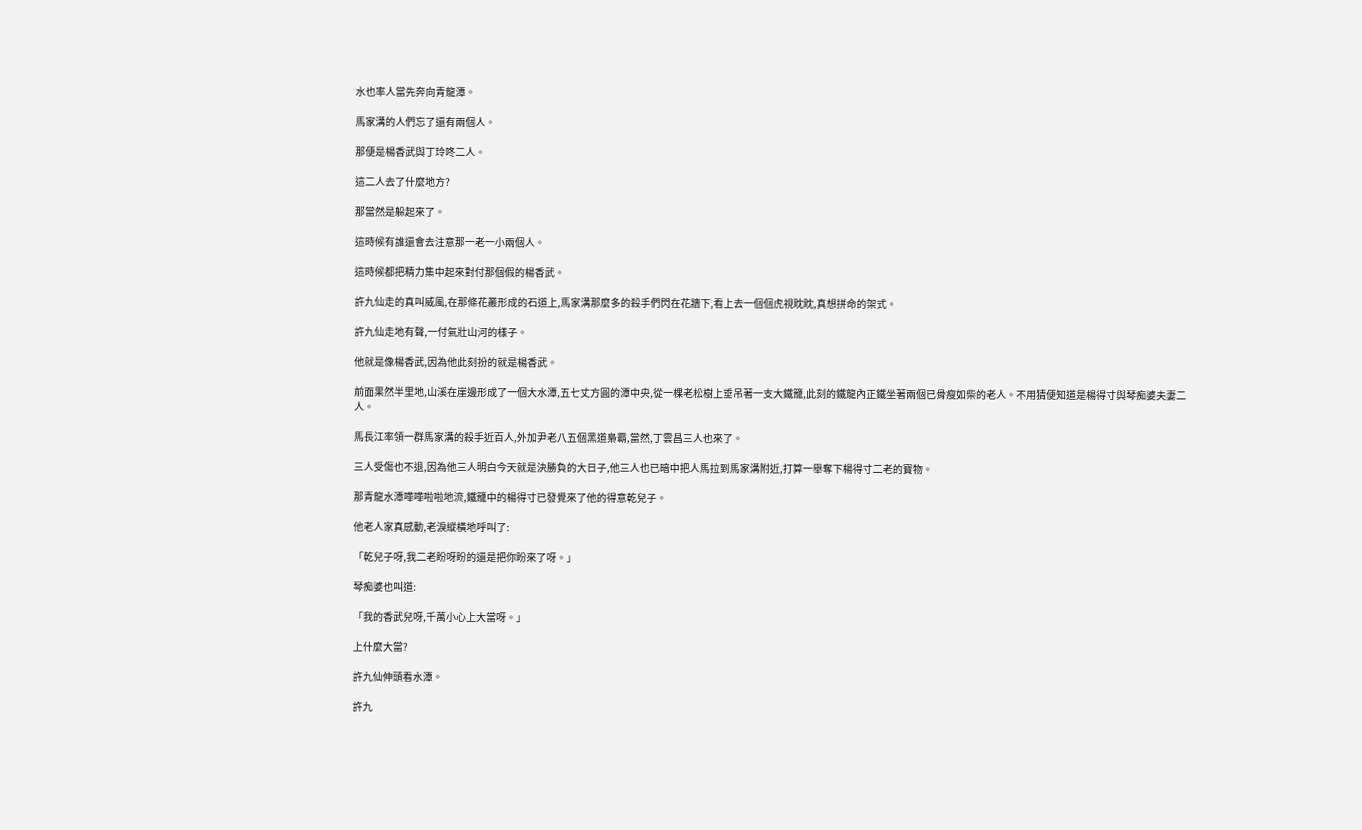水也率人當先奔向青龍潭。

馬家溝的人們忘了還有兩個人。

那便是楊香武與丁玲咚二人。

這二人去了什麼地方?

那當然是躲起來了。

這時候有誰還會去注意那一老一小兩個人。

這時候都把精力集中起來對付那個假的楊香武。

許九仙走的真叫威風,在那條花叢形成的石道上,馬家溝那麼多的殺手們閃在花牆下,看上去一個個虎視眈眈,真想拼命的架式。

許九仙走地有聲,一付氣壯山河的樣子。

他就是像楊香武,因為他此刻扮的就是楊香武。

前面果然半里地,山溪在崖邊形成了一個大水潭,五七丈方圓的潭中央,從一棵老松樹上垂吊著一支大鐵籠,此刻的鐵龍內正鐵坐著兩個已骨瘦如柴的老人。不用猜便知道是楊得寸與琴痴婆夫妻二人。

馬長江率領一群馬家溝的殺手近百人,外加尹老八五個黑道梟霸,當然,丁雲昌三人也來了。

三人受傷也不退,因為他三人明白今天就是決勝負的大日子,他三人也已暗中把人馬拉到馬家溝附近,打算一舉奪下楊得寸二老的寶物。

那青龍水潭嘩嘩啦啦地流,鐵籠中的楊得寸已發覺來了他的得意乾兒子。

他老人家真感動,老淚縱橫地呼叫了:

「乾兒子呀,我二老盼呀盼的還是把你盼來了呀。」

琴痴婆也叫道:

「我的香武兒呀,千萬小心上大當呀。」

上什麼大當?

許九仙伸頭看水潭。

許九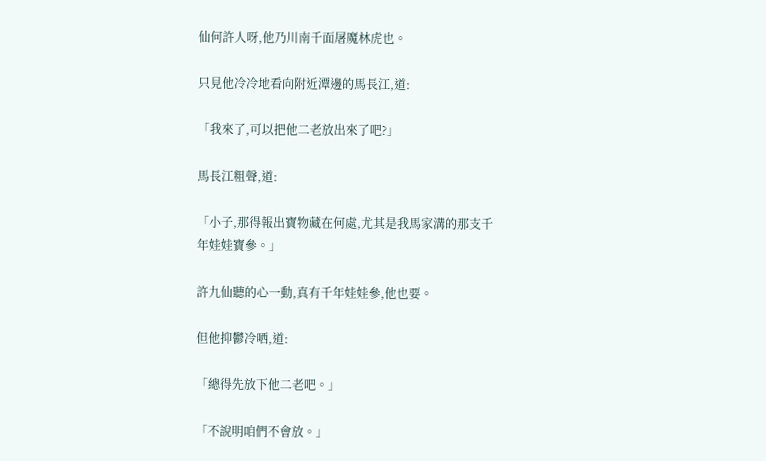仙何許人呀,他乃川南千面屠魔林虎也。

只見他冷冷地看向附近潭邊的馬長江,道:

「我來了,可以把他二老放出來了吧?」

馬長江粗聲,道:

「小子,那得報出寶物藏在何處,尤其是我馬家溝的那支千年娃娃寶參。」

許九仙聽的心一動,真有千年娃娃參,他也要。

但他抑鬱冷哂,道:

「總得先放下他二老吧。」

「不說明咱們不會放。」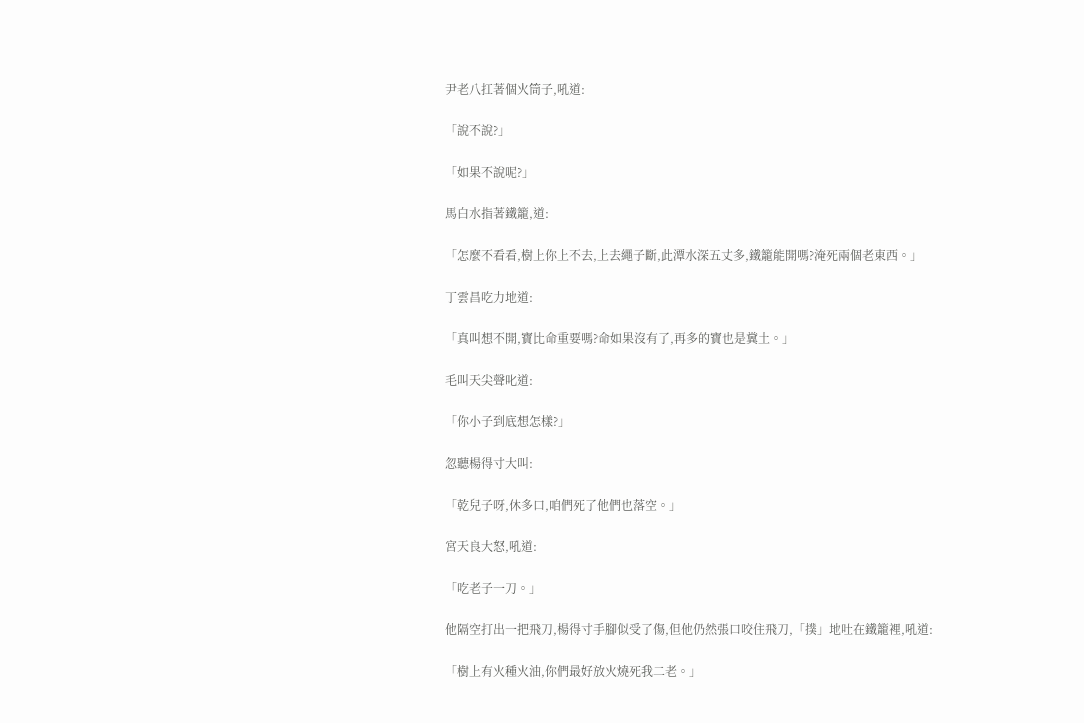尹老八扛著個火筒子,吼道:

「說不說?」

「如果不說呢?」

馬白水指著鐵籠,道:

「怎麼不看看,樹上你上不去,上去繩子斷,此潭水深五丈多,鐵籠能開嗎?淹死兩個老東西。」

丁雲昌吃力地道:

「真叫想不開,寶比命重要嗎?命如果沒有了,再多的寶也是糞土。」

毛叫天尖聲叱道:

「你小子到底想怎樣?」

忽聽楊得寸大叫:

「乾兒子呀,休多口,咱們死了他們也落空。」

宮天良大怒,吼道:

「吃老子一刀。」

他隔空打出一把飛刀,楊得寸手腳似受了傷,但他仍然張口咬住飛刀,「撲」地吐在鐵籠裡,吼道:

「樹上有火種火油,你們最好放火燒死我二老。」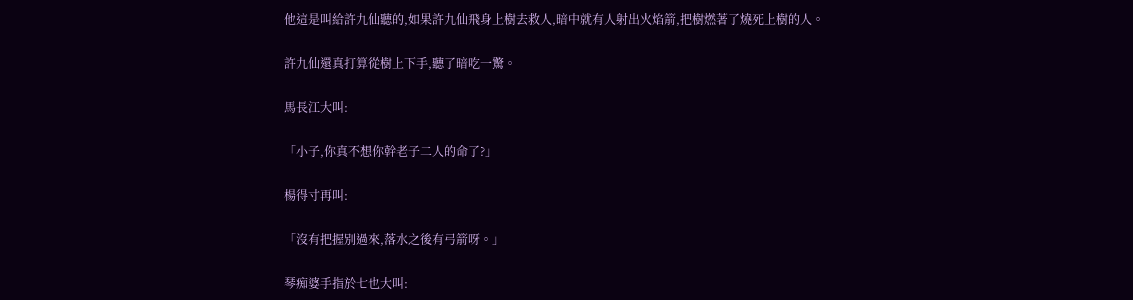他這是叫給許九仙聽的,如果許九仙飛身上樹去救人,暗中就有人射出火焰箭,把樹燃著了燒死上樹的人。

許九仙還真打算從樹上下手,聽了暗吃一驚。

馬長江大叫:

「小子,你真不想你幹老子二人的命了?」

楊得寸再叫:

「沒有把握別過來,落水之後有弓箭呀。」

琴痴婆手指於七也大叫: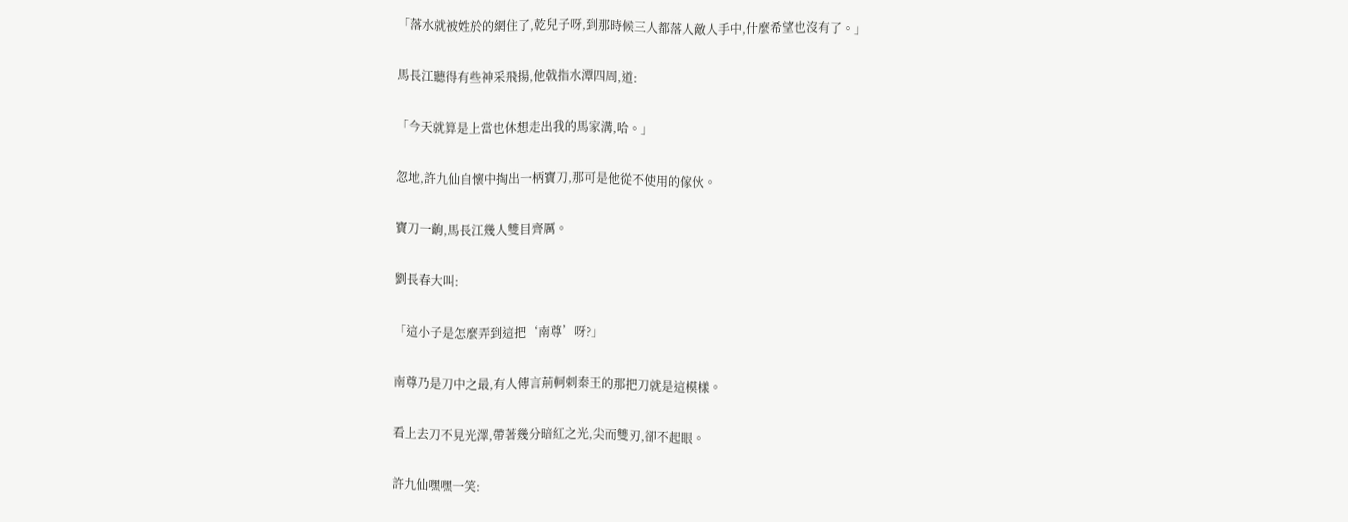「落水就被姓於的網住了,乾兒子呀,到那時候三人都落人敵人手中,什麼希望也沒有了。」

馬長江聽得有些神采飛揚,他戟指水潭四周,道:

「今天就算是上當也休想走出我的馬家溝,哈。」

忽地,許九仙自懷中掏出一柄寶刀,那可是他從不使用的傢伙。

寶刀一齣,馬長江幾人雙目齊厲。

劉長春大叫:

「這小子是怎麼弄到這把‘南尊’呀?」

南尊乃是刀中之最,有人傳言荊軻刺秦王的那把刀就是這模樣。

看上去刀不見光澤,帶著幾分暗紅之光,尖而雙刃,卻不起眼。

許九仙嘿嘿一笑: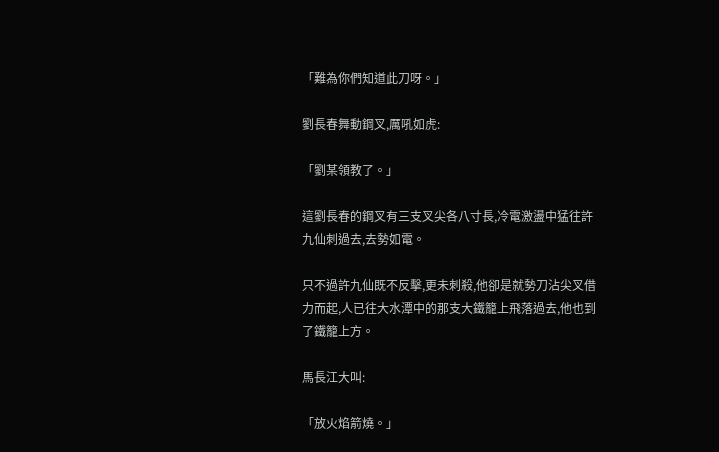「難為你們知道此刀呀。」

劉長春舞動鋼叉,厲吼如虎:

「劉某領教了。」

這劉長春的鋼叉有三支叉尖各八寸長,冷電激盪中猛往許九仙刺過去,去勢如電。

只不過許九仙既不反擊,更未刺殺,他卻是就勢刀沾尖叉借力而起,人已往大水潭中的那支大鐵籠上飛落過去,他也到了鐵籠上方。

馬長江大叫:

「放火焰箭燒。」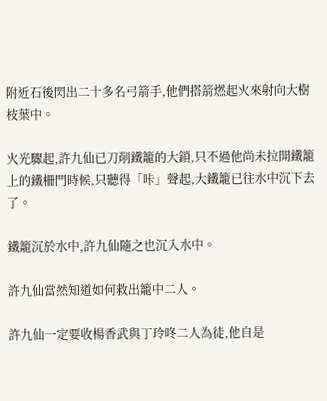附近石後閃出二十多名弓箭手,他們搭箭燃起火來射向大樹枝葉中。

火光驟起,許九仙已刀削鐵籠的大鎖,只不過他尚未拉開鐵籠上的鐵柵門時候,只聽得「咔」聲起,大鐵籠已往水中沉下去了。

鐵籠沉於水中,許九仙隨之也沉入水中。

許九仙當然知道如何救出籠中二人。

許九仙一定要收楊香武與丁玲咚二人為徒,他自是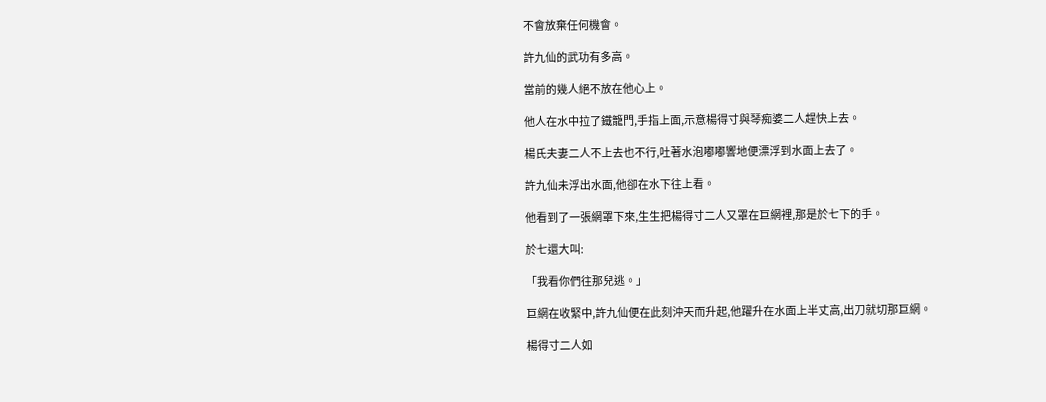不會放棄任何機會。

許九仙的武功有多高。

當前的幾人絕不放在他心上。

他人在水中拉了鐵籠門,手指上面,示意楊得寸與琴痴婆二人趕快上去。

楊氏夫妻二人不上去也不行,吐著水泡嘟嘟響地便漂浮到水面上去了。

許九仙未浮出水面,他卻在水下往上看。

他看到了一張網罩下來,生生把楊得寸二人又罩在巨網裡,那是於七下的手。

於七還大叫:

「我看你們往那兒逃。」

巨網在收緊中,許九仙便在此刻沖天而升起,他躍升在水面上半丈高,出刀就切那巨網。

楊得寸二人如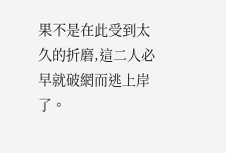果不是在此受到太久的折磨,這二人必早就破網而逃上岸了。